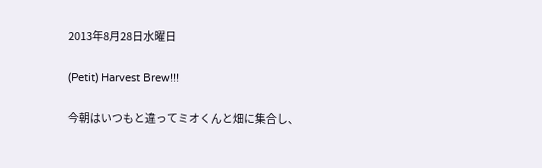2013年8月28日水曜日

(Petit) Harvest Brew!!!

今朝はいつもと違ってミオくんと畑に集合し、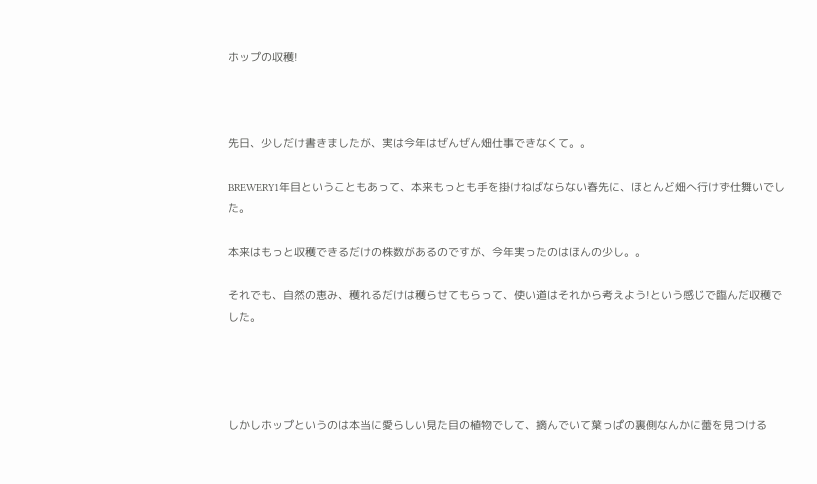ホップの収穫!



先日、少しだけ書きましたが、実は今年はぜんぜん畑仕事できなくて。。

BREWERY1年目ということもあって、本来もっとも手を掛けねばならない春先に、ほとんど畑へ行けず仕舞いでした。

本来はもっと収穫できるだけの株数があるのですが、今年実ったのはほんの少し。。

それでも、自然の恵み、穫れるだけは穫らせてもらって、使い道はそれから考えよう!という感じで臨んだ収穫でした。




しかしホップというのは本当に愛らしい見た目の植物でして、摘んでいて葉っぱの裏側なんかに蕾を見つける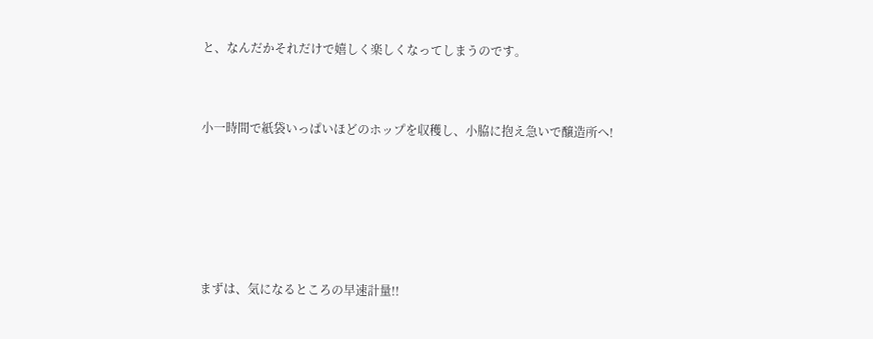と、なんだかそれだけで嬉しく楽しくなってしまうのです。


小一時間で紙袋いっぱいほどのホップを収穫し、小脇に抱え急いで醸造所へ!





まずは、気になるところの早速計量!!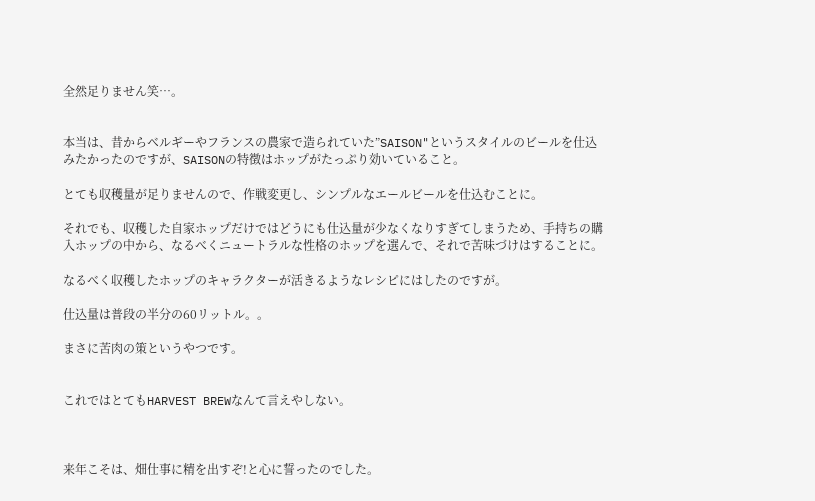全然足りません笑…。


本当は、昔からベルギーやフランスの農家で造られていた”SAISON"というスタイルのビールを仕込みたかったのですが、SAISONの特徴はホップがたっぷり効いていること。

とても収穫量が足りませんので、作戦変更し、シンプルなエールビールを仕込むことに。

それでも、収穫した自家ホップだけではどうにも仕込量が少なくなりすぎてしまうため、手持ちの購入ホップの中から、なるべくニュートラルな性格のホップを選んで、それで苦味づけはすることに。

なるべく収穫したホップのキャラクターが活きるようなレシピにはしたのですが。

仕込量は普段の半分の60リットル。。

まさに苦肉の策というやつです。


これではとてもHARVEST BREWなんて言えやしない。



来年こそは、畑仕事に精を出すぞ!と心に誓ったのでした。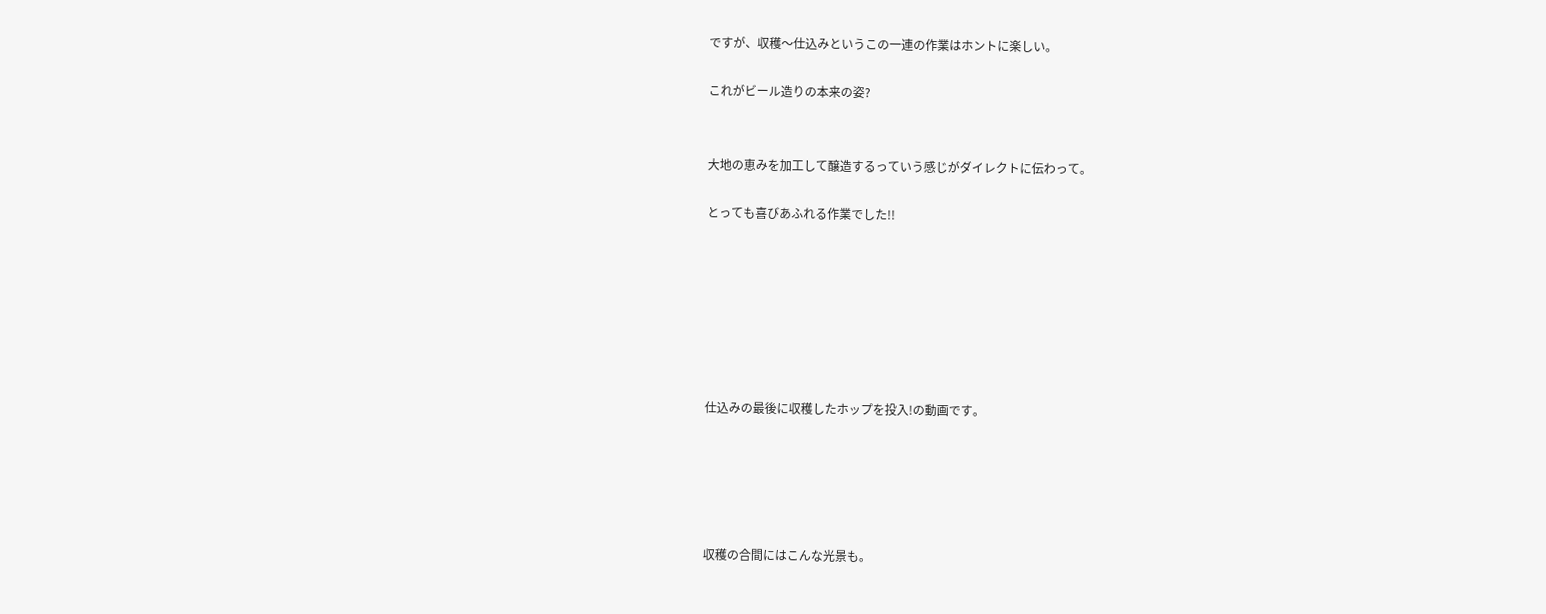ですが、収穫〜仕込みというこの一連の作業はホントに楽しい。

これがビール造りの本来の姿?


大地の恵みを加工して醸造するっていう感じがダイレクトに伝わって。

とっても喜びあふれる作業でした!!







仕込みの最後に収穫したホップを投入!の動画です。





収穫の合間にはこんな光景も。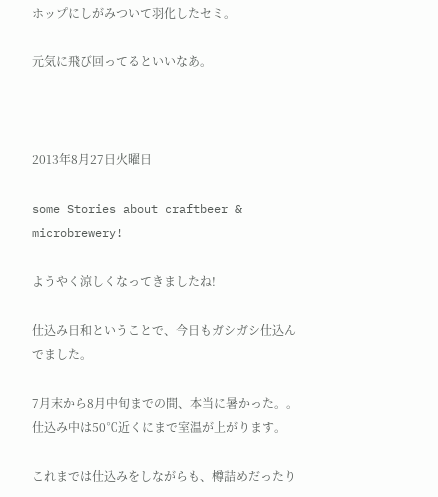ホップにしがみついて羽化したセミ。

元気に飛び回ってるといいなあ。



2013年8月27日火曜日

some Stories about craftbeer & microbrewery!

ようやく涼しくなってきましたね!

仕込み日和ということで、今日もガシガシ仕込んでました。

7月末から8月中旬までの間、本当に暑かった。。
仕込み中は50℃近くにまで室温が上がります。

これまでは仕込みをしながらも、樽詰めだったり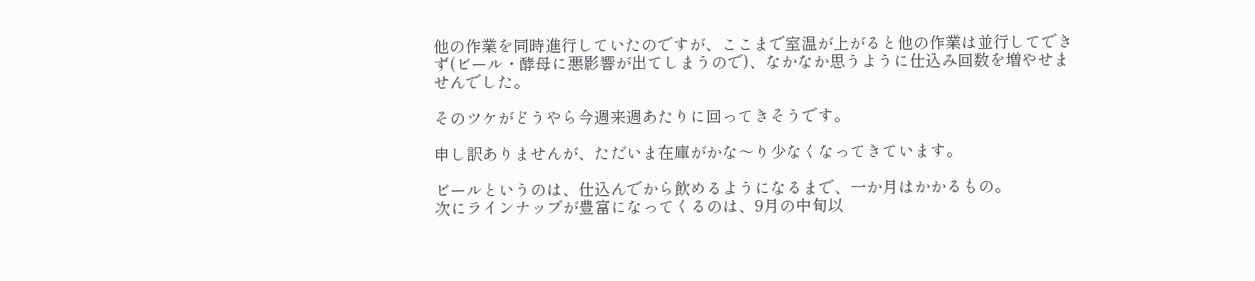他の作業を同時進行していたのですが、ここまで室温が上がると他の作業は並行してできず(ビール・酵母に悪影響が出てしまうので)、なかなか思うように仕込み回数を増やせませんでした。

そのツケがどうやら今週来週あたりに回ってきそうです。

申し訳ありませんが、ただいま在庫がかな〜り少なくなってきています。

ビールというのは、仕込んでから飲めるようになるまで、一か月はかかるもの。
次にラインナップが豊富になってくるのは、9月の中旬以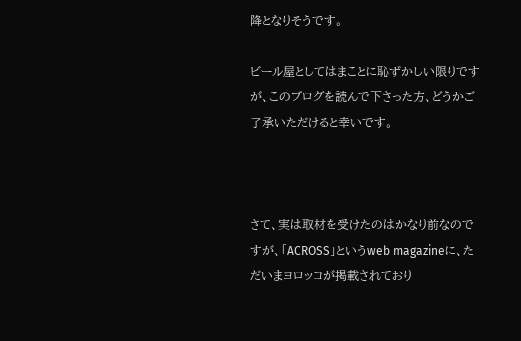降となりそうです。

ビール屋としてはまことに恥ずかしい限りですが、このブログを読んで下さった方、どうかご了承いただけると幸いです。



さて、実は取材を受けたのはかなり前なのですが、「ACROSS」というweb magazineに、ただいまヨロッコが掲載されており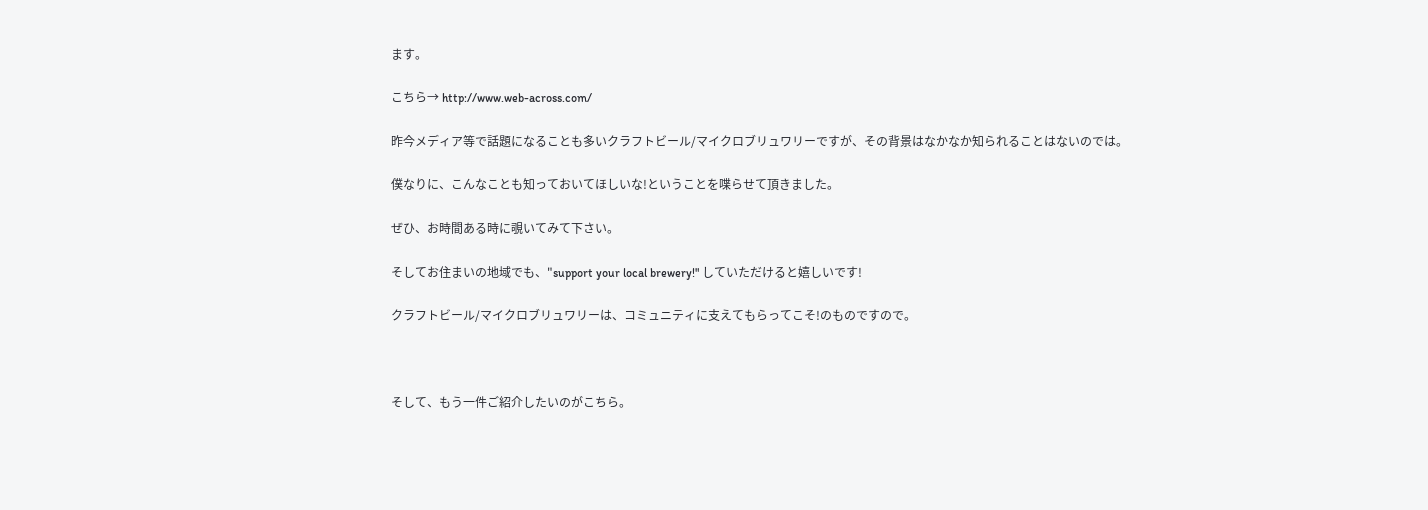ます。

こちら→ http://www.web-across.com/

昨今メディア等で話題になることも多いクラフトビール/マイクロブリュワリーですが、その背景はなかなか知られることはないのでは。

僕なりに、こんなことも知っておいてほしいな!ということを喋らせて頂きました。

ぜひ、お時間ある時に覗いてみて下さい。

そしてお住まいの地域でも、"support your local brewery!" していただけると嬉しいです!

クラフトビール/マイクロブリュワリーは、コミュニティに支えてもらってこそ!のものですので。



そして、もう一件ご紹介したいのがこちら。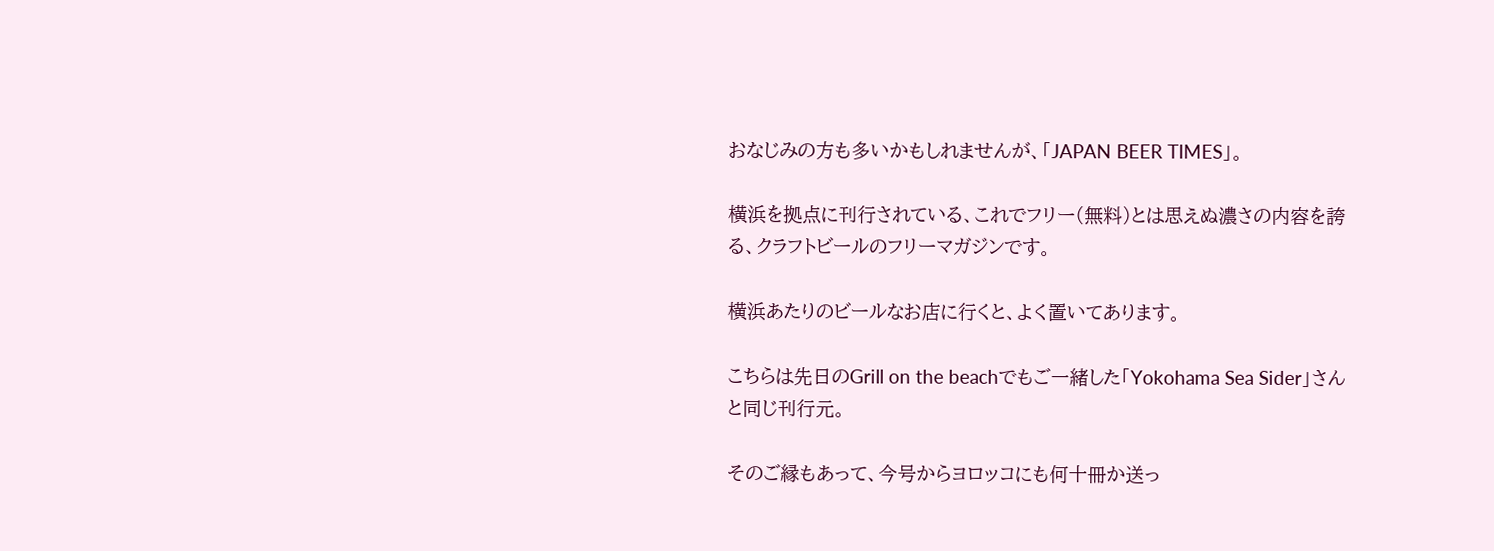おなじみの方も多いかもしれませんが、「JAPAN BEER TIMES」。

横浜を拠点に刊行されている、これでフリー(無料)とは思えぬ濃さの内容を誇る、クラフトビールのフリーマガジンです。

横浜あたりのビールなお店に行くと、よく置いてあります。

こちらは先日のGrill on the beachでもご一緒した「Yokohama Sea Sider」さんと同じ刊行元。

そのご縁もあって、今号からヨロッコにも何十冊か送っ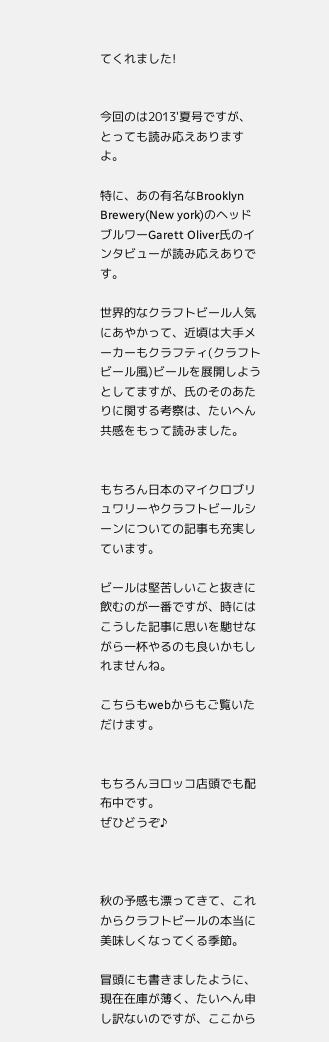てくれました!


今回のは2013'夏号ですが、とっても読み応えありますよ。

特に、あの有名なBrooklyn Brewery(New york)のヘッドブルワーGarett Oliver氏のインタビューが読み応えありです。

世界的なクラフトビール人気にあやかって、近頃は大手メーカーもクラフティ(クラフトビール風)ビールを展開しようとしてますが、氏のそのあたりに関する考察は、たいへん共感をもって読みました。


もちろん日本のマイクロブリュワリーやクラフトビールシーンについての記事も充実しています。

ビールは堅苦しいこと抜きに飲むのが一番ですが、時にはこうした記事に思いを馳せながら一杯やるのも良いかもしれませんね。

こちらもwebからもご覧いただけます。


もちろんヨロッコ店頭でも配布中です。
ぜひどうぞ♪



秋の予感も漂ってきて、これからクラフトビールの本当に美味しくなってくる季節。

冒頭にも書きましたように、現在在庫が薄く、たいへん申し訳ないのですが、ここから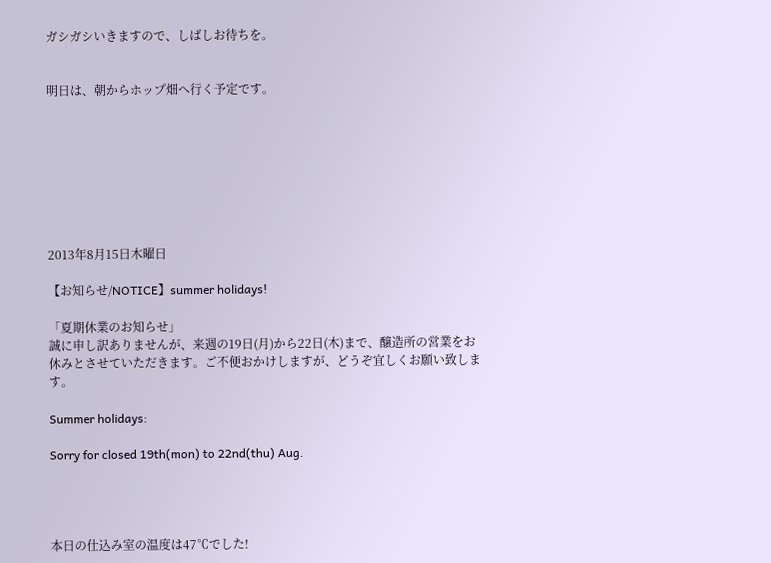ガシガシいきますので、しばしお待ちを。


明日は、朝からホップ畑へ行く予定です。








2013年8月15日木曜日

【お知らせ/NOTICE】summer holidays!

「夏期休業のお知らせ」
誠に申し訳ありませんが、来週の19日(月)から22日(木)まで、醸造所の営業をお休みとさせていただきます。ご不便おかけしますが、どうぞ宜しくお願い致します。

Summer holidays:

Sorry for closed 19th(mon) to 22nd(thu) Aug.




本日の仕込み室の温度は47℃でした!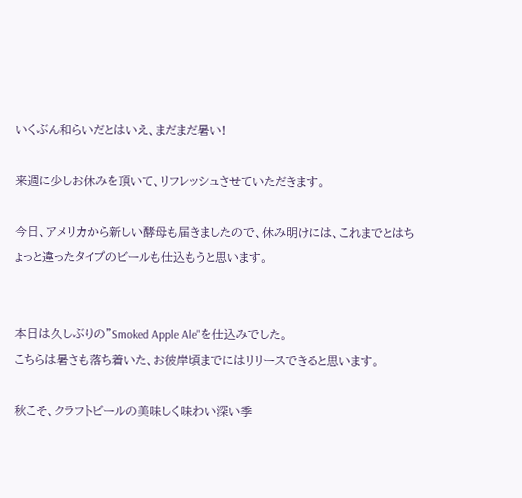いくぶん和らいだとはいえ、まだまだ暑い!

来週に少しお休みを頂いて、リフレッシュさせていただきます。

今日、アメリカから新しい酵母も届きましたので、休み明けには、これまでとはちょっと違ったタイプのビールも仕込もうと思います。


本日は久しぶりの"Smoked Apple Ale"を仕込みでした。
こちらは暑さも落ち着いた、お彼岸頃までにはリリースできると思います。

秋こそ、クラフトビールの美味しく味わい深い季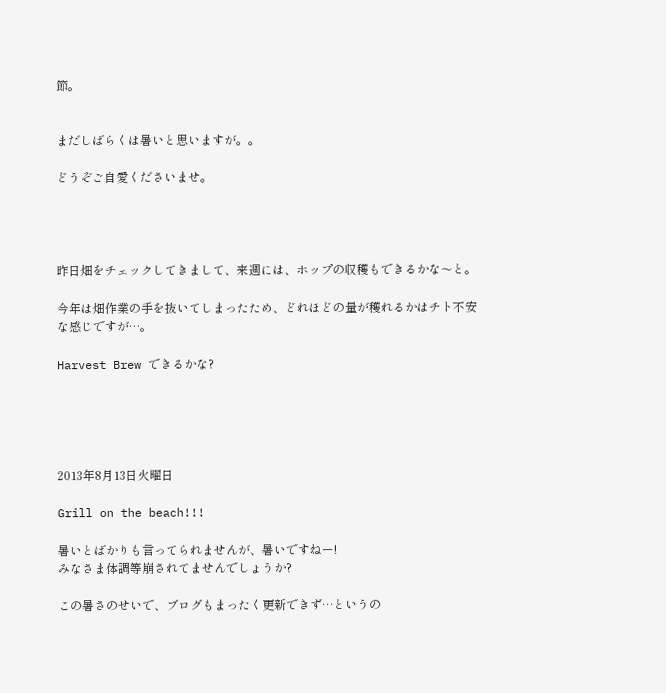節。


まだしばらくは暑いと思いますが。。

どうぞご自愛くださいませ。




昨日畑をチェックしてきまして、来週には、ホップの収穫もできるかな〜と。

今年は畑作業の手を抜いてしまったため、どれほどの量が穫れるかはチト不安な感じですが…。

Harvest Brew できるかな?





2013年8月13日火曜日

Grill on the beach!!!

暑いとばかりも言ってられませんが、暑いですねー!
みなさま体調等崩されてませんでしょうか?

この暑さのせいで、ブログもまったく更新できず…というの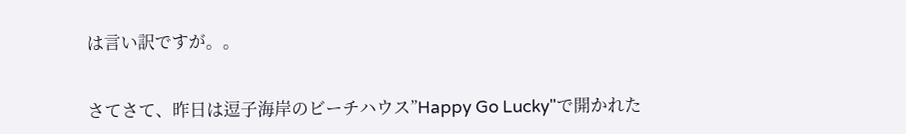は言い訳ですが。。


さてさて、昨日は逗子海岸のビーチハウス”Happy Go Lucky"で開かれた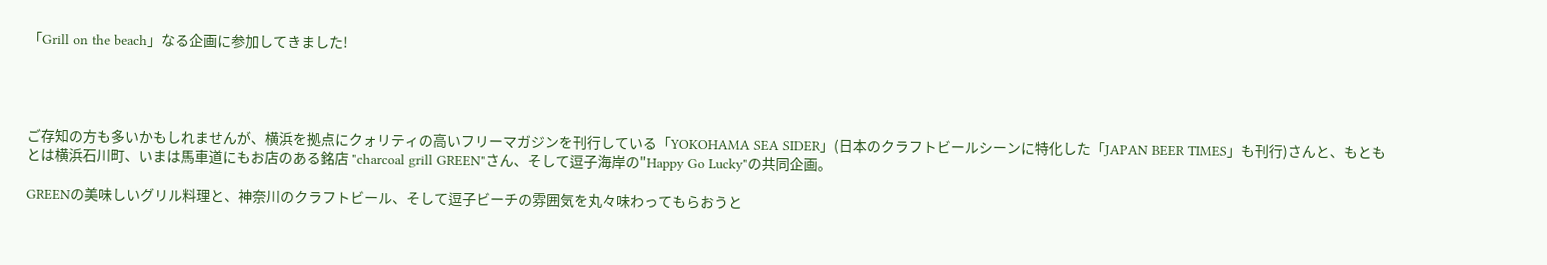「Grill on the beach」なる企画に参加してきました!




ご存知の方も多いかもしれませんが、横浜を拠点にクォリティの高いフリーマガジンを刊行している「YOKOHAMA SEA SIDER」(日本のクラフトビールシーンに特化した「JAPAN BEER TIMES」も刊行)さんと、もともとは横浜石川町、いまは馬車道にもお店のある銘店 "charcoal grill GREEN"さん、そして逗子海岸の"Happy Go Lucky"の共同企画。

GREENの美味しいグリル料理と、神奈川のクラフトビール、そして逗子ビーチの雰囲気を丸々味わってもらおうと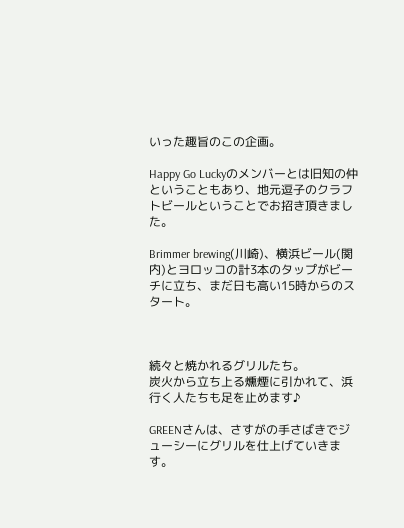いった趣旨のこの企画。

Happy Go Luckyのメンバーとは旧知の仲ということもあり、地元逗子のクラフトビールということでお招き頂きました。

Brimmer brewing(川崎)、横浜ビール(関内)とヨロッコの計3本のタップがビーチに立ち、まだ日も高い15時からのスタート。



続々と焼かれるグリルたち。
炭火から立ち上る燻煙に引かれて、浜行く人たちも足を止めます♪

GREENさんは、さすがの手さばきでジューシーにグリルを仕上げていきます。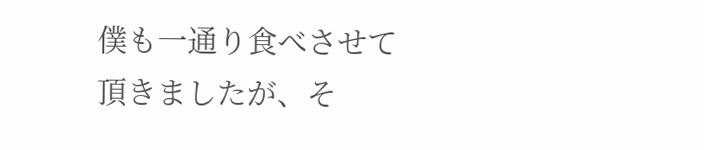僕も一通り食べさせて頂きましたが、そ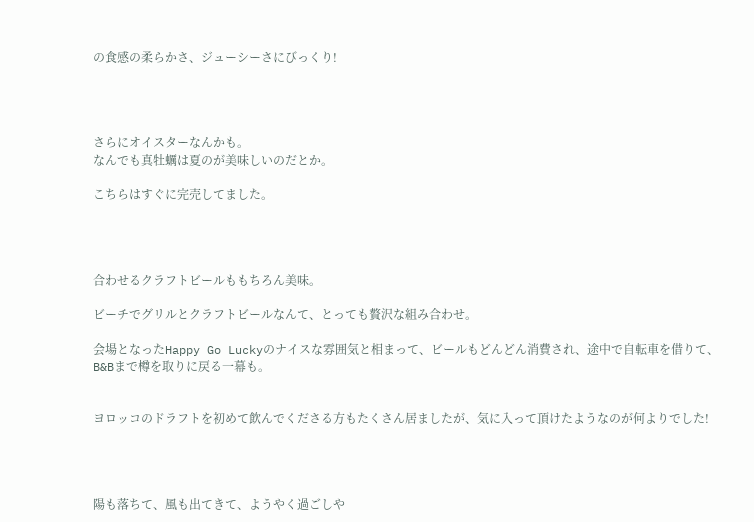の食感の柔らかさ、ジューシーさにびっくり!




さらにオイスターなんかも。
なんでも真牡蠣は夏のが美味しいのだとか。

こちらはすぐに完売してました。




合わせるクラフトビールももちろん美味。

ビーチでグリルとクラフトビールなんて、とっても贅沢な組み合わせ。

会場となったHappy Go Luckyのナイスな雰囲気と相まって、ビールもどんどん消費され、途中で自転車を借りて、B&Bまで樽を取りに戻る一幕も。


ヨロッコのドラフトを初めて飲んでくださる方もたくさん居ましたが、気に入って頂けたようなのが何よりでした!




陽も落ちて、風も出てきて、ようやく過ごしや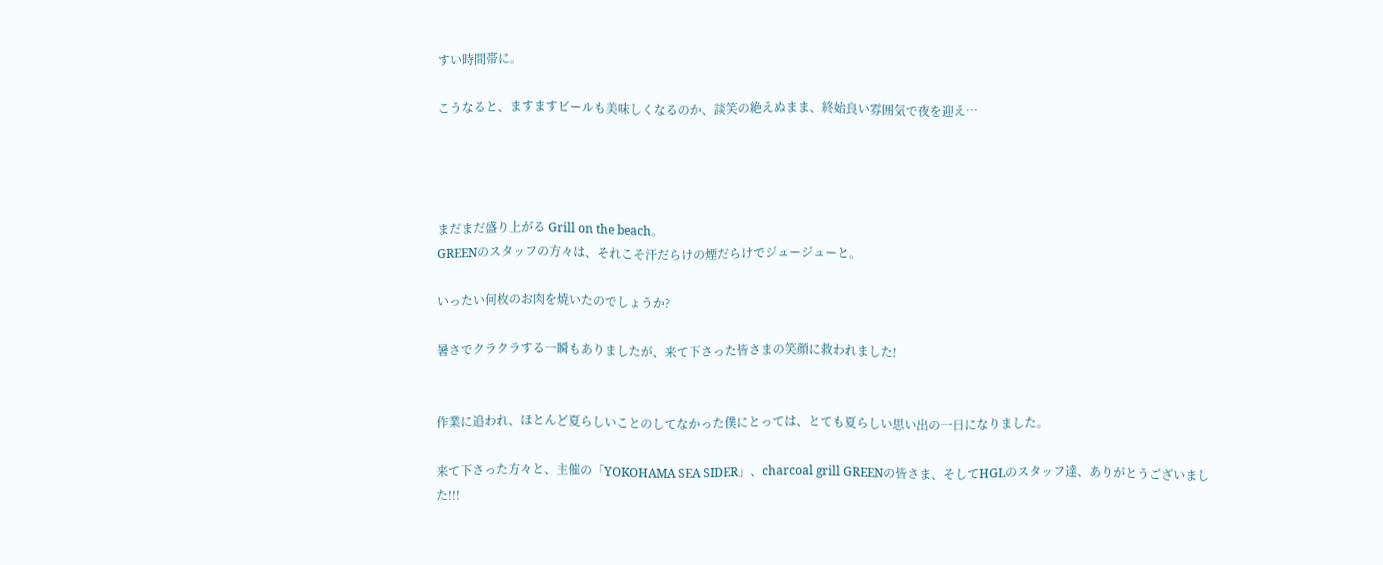すい時間帯に。

こうなると、ますますビールも美味しくなるのか、談笑の絶えぬまま、終始良い雰囲気で夜を迎え…




まだまだ盛り上がる Grill on the beach。
GREENのスタッフの方々は、それこそ汗だらけの煙だらけでジュージューと。

いったい何枚のお肉を焼いたのでしょうか?

暑さでクラクラする一瞬もありましたが、来て下さった皆さまの笑顔に救われました!


作業に追われ、ほとんど夏らしいことのしてなかった僕にとっては、とても夏らしい思い出の一日になりました。

来て下さった方々と、主催の「YOKOHAMA SEA SIDER」、charcoal grill GREENの皆さま、そしてHGLのスタッフ達、ありがとうございました!!!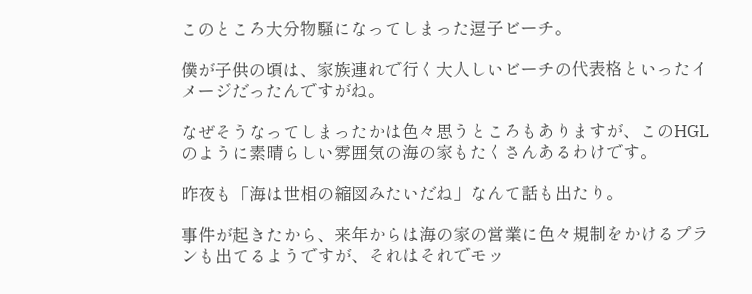このところ大分物騒になってしまった逗子ビーチ。

僕が子供の頃は、家族連れで行く大人しいビーチの代表格といったイメージだったんですがね。

なぜそうなってしまったかは色々思うところもありますが、このHGLのように素晴らしい雰囲気の海の家もたくさんあるわけです。

昨夜も「海は世相の縮図みたいだね」なんて話も出たり。

事件が起きたから、来年からは海の家の営業に色々規制をかけるプランも出てるようですが、それはそれでモッ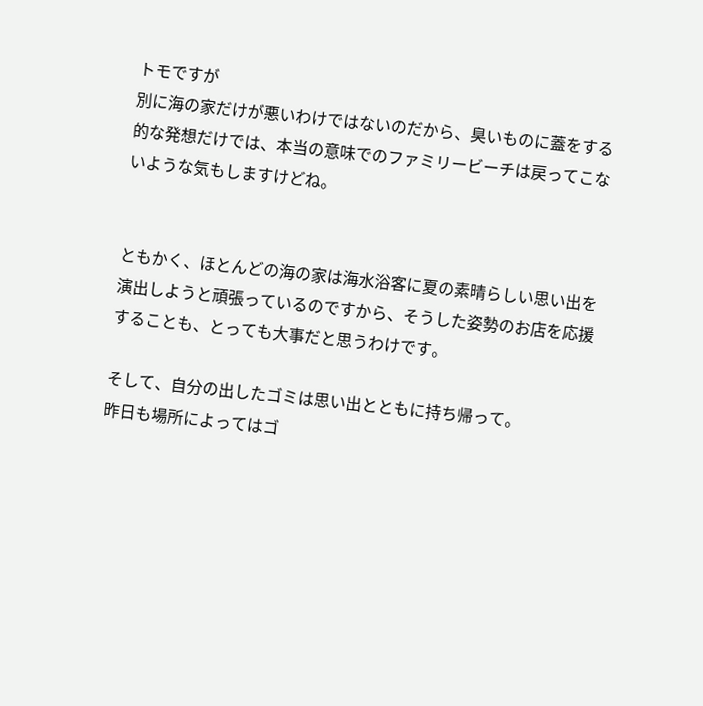トモですが
別に海の家だけが悪いわけではないのだから、臭いものに蓋をする的な発想だけでは、本当の意味でのファミリービーチは戻ってこないような気もしますけどね。


ともかく、ほとんどの海の家は海水浴客に夏の素晴らしい思い出を演出しようと頑張っているのですから、そうした姿勢のお店を応援することも、とっても大事だと思うわけです。

そして、自分の出したゴミは思い出とともに持ち帰って。
昨日も場所によってはゴ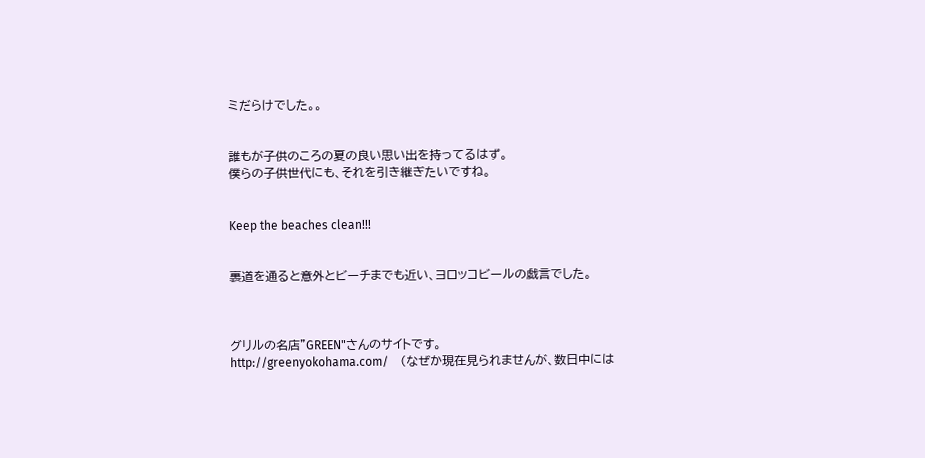ミだらけでした。。


誰もが子供のころの夏の良い思い出を持ってるはず。
僕らの子供世代にも、それを引き継ぎたいですね。


Keep the beaches clean!!!


裏道を通ると意外とビーチまでも近い、ヨロッコビールの戯言でした。



グリルの名店"GREEN"さんのサイトです。
http://greenyokohama.com/    (なぜか現在見られませんが、数日中には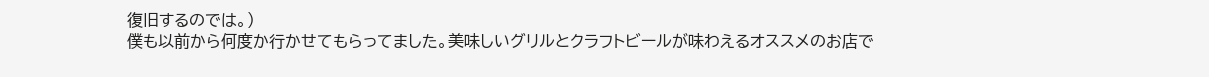復旧するのでは。)
僕も以前から何度か行かせてもらってました。美味しいグリルとクラフトビールが味わえるオススメのお店で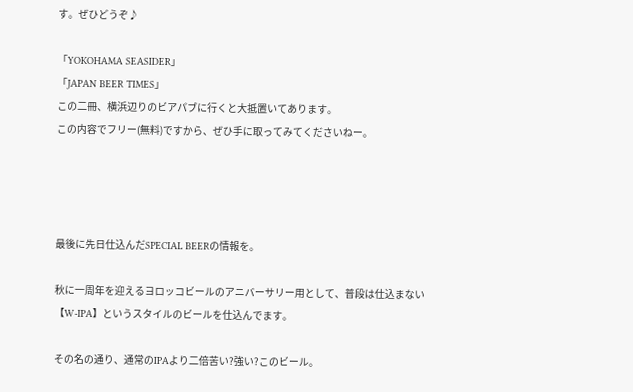す。ぜひどうぞ♪

「YOKOHAMA SEASIDER」
「JAPAN BEER TIMES」
この二冊、横浜辺りのビアパブに行くと大抵置いてあります。
この内容でフリー(無料)ですから、ぜひ手に取ってみてくださいねー。




最後に先日仕込んだSPECIAL BEERの情報を。

秋に一周年を迎えるヨロッコビールのアニバーサリー用として、普段は仕込まない【W-IPA】というスタイルのビールを仕込んでます。

その名の通り、通常のIPAより二倍苦い?強い?このビール。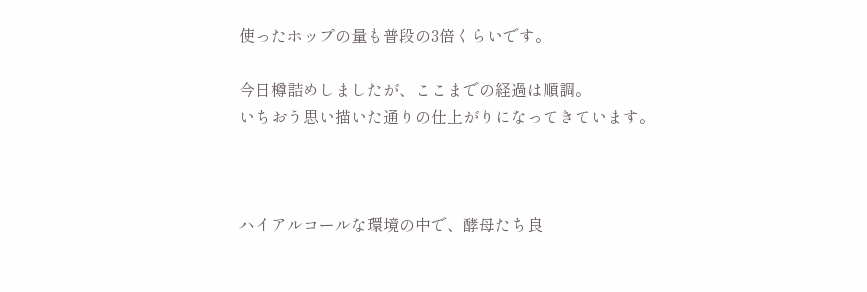使ったホップの量も普段の3倍くらいです。

今日樽詰めしましたが、ここまでの経過は順調。
いちおう思い描いた通りの仕上がりになってきています。



ハイアルコールな環境の中で、酵母たち良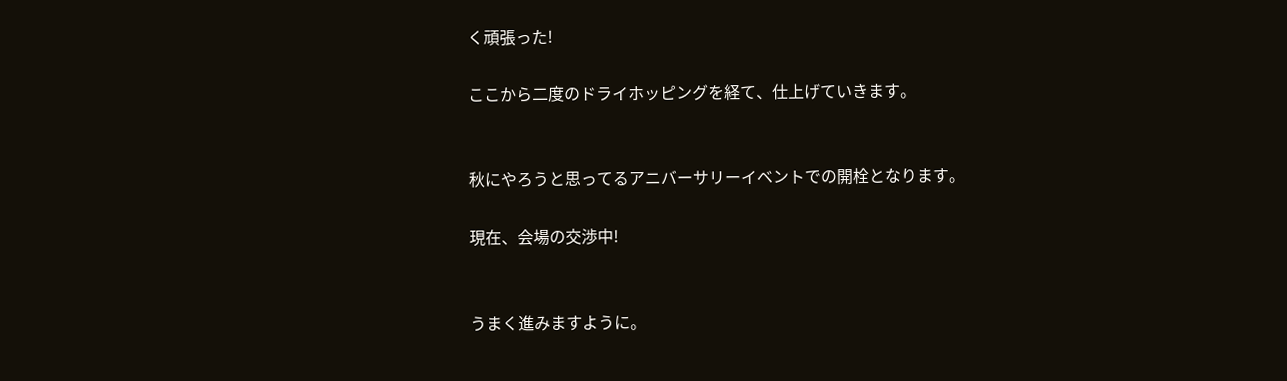く頑張った!

ここから二度のドライホッピングを経て、仕上げていきます。


秋にやろうと思ってるアニバーサリーイベントでの開栓となります。

現在、会場の交渉中!


うまく進みますように。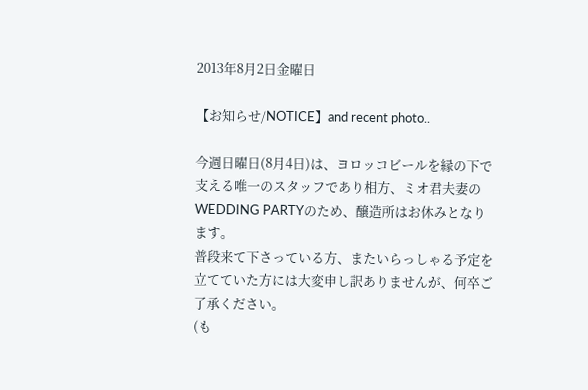2013年8月2日金曜日

【お知らせ/NOTICE】and recent photo..

今週日曜日(8月4日)は、ヨロッコビールを縁の下で支える唯一のスタッフであり相方、ミオ君夫妻のWEDDING PARTYのため、醸造所はお休みとなります。
普段来て下さっている方、またいらっしゃる予定を立てていた方には大変申し訳ありませんが、何卒ご了承ください。
(も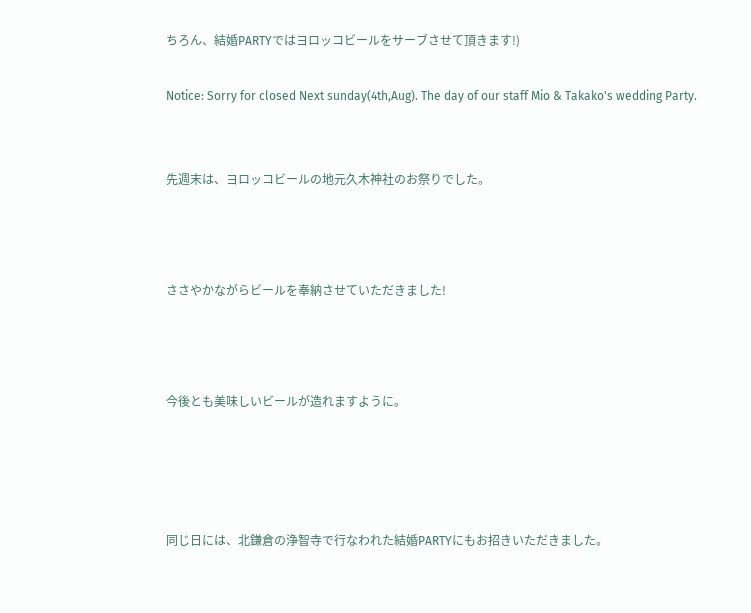ちろん、結婚PARTYではヨロッコビールをサーブさせて頂きます!)

Notice: Sorry for closed Next sunday(4th,Aug). The day of our staff Mio & Takako's wedding Party.


先週末は、ヨロッコビールの地元久木神社のお祭りでした。



ささやかながらビールを奉納させていただきました!



今後とも美味しいビールが造れますように。




同じ日には、北鎌倉の浄智寺で行なわれた結婚PARTYにもお招きいただきました。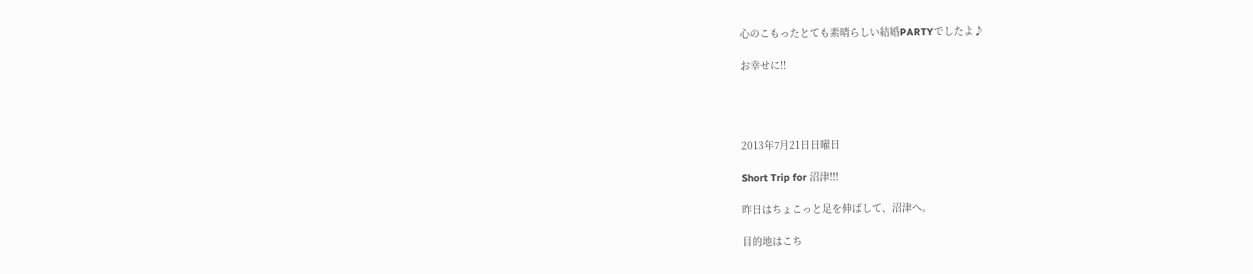心のこもったとても素晴らしい結婚PARTYでしたよ♪

お幸せに!!




2013年7月21日日曜日

Short Trip for 沼津!!!

昨日はちょこっと足を伸ばして、沼津へ。

目的地はこち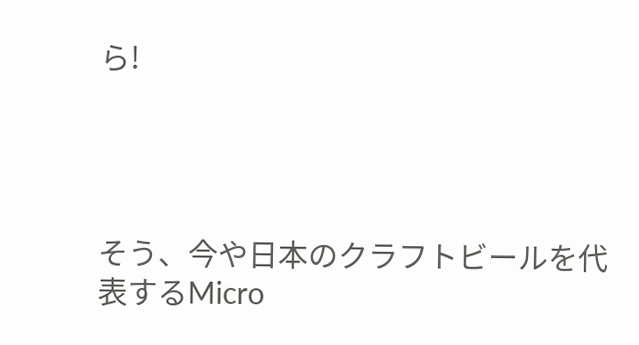ら!




そう、今や日本のクラフトビールを代表するMicro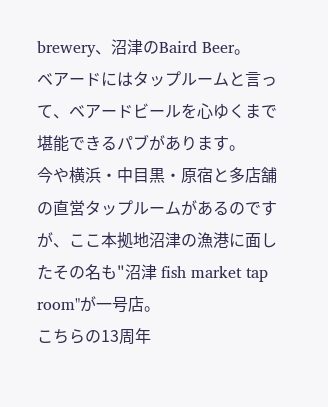brewery、沼津のBaird Beer。
ベアードにはタップルームと言って、ベアードビールを心ゆくまで堪能できるパブがあります。
今や横浜・中目黒・原宿と多店舗の直営タップルームがあるのですが、ここ本拠地沼津の漁港に面したその名も"沼津 fish market tap room"が一号店。
こちらの13周年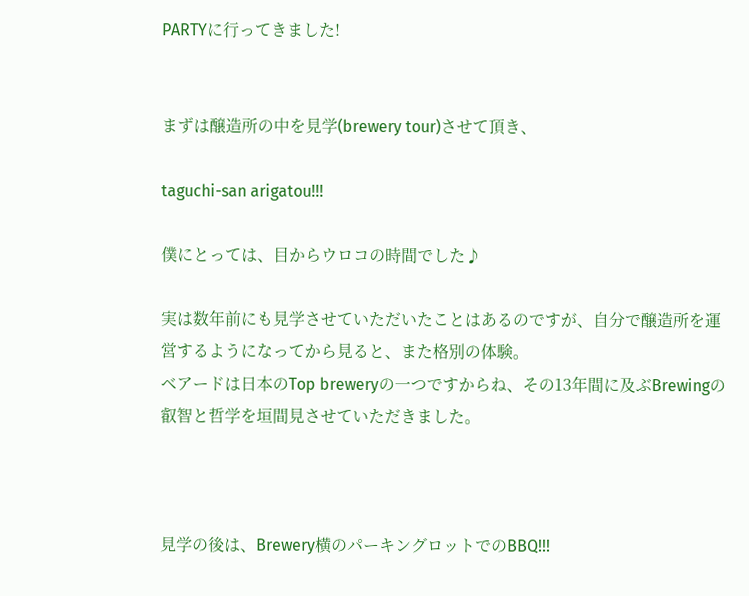PARTYに行ってきました!


まずは醸造所の中を見学(brewery tour)させて頂き、

taguchi-san arigatou!!!

僕にとっては、目からウロコの時間でした♪

実は数年前にも見学させていただいたことはあるのですが、自分で醸造所を運営するようになってから見ると、また格別の体験。
ベアードは日本のTop breweryの一つですからね、その13年間に及ぶBrewingの叡智と哲学を垣間見させていただきました。



見学の後は、Brewery横のパーキングロットでのBBQ!!!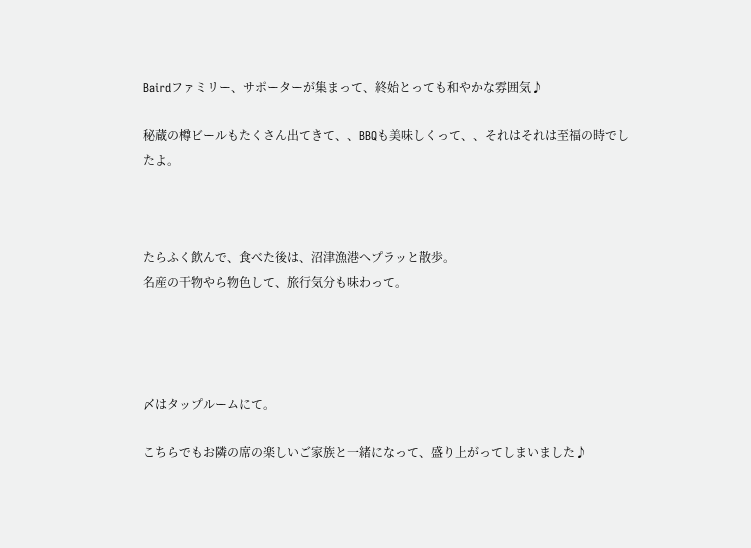Bairdファミリー、サポーターが集まって、終始とっても和やかな雰囲気♪

秘蔵の樽ビールもたくさん出てきて、、BBQも美味しくって、、それはそれは至福の時でしたよ。



たらふく飲んで、食べた後は、沼津漁港へプラッと散歩。
名産の干物やら物色して、旅行気分も味わって。




〆はタップルームにて。

こちらでもお隣の席の楽しいご家族と一緒になって、盛り上がってしまいました♪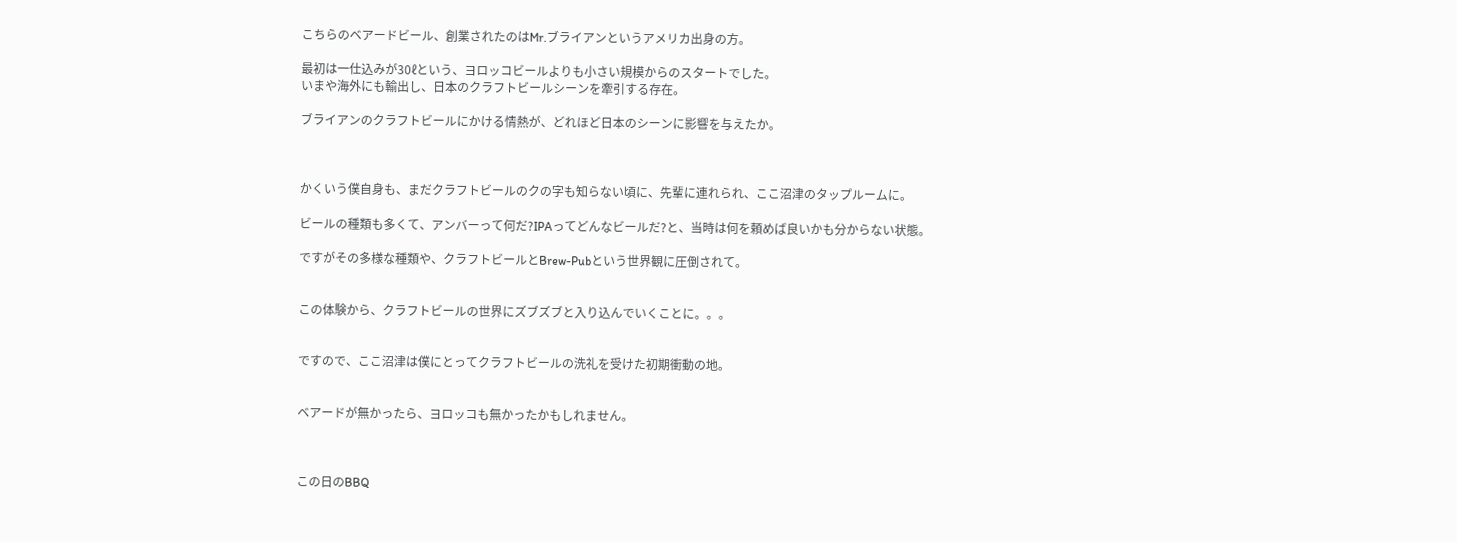こちらのベアードビール、創業されたのはMr.ブライアンというアメリカ出身の方。

最初は一仕込みが30ℓという、ヨロッコビールよりも小さい規模からのスタートでした。
いまや海外にも輸出し、日本のクラフトビールシーンを牽引する存在。

ブライアンのクラフトビールにかける情熱が、どれほど日本のシーンに影響を与えたか。



かくいう僕自身も、まだクラフトビールのクの字も知らない頃に、先輩に連れられ、ここ沼津のタップルームに。

ビールの種類も多くて、アンバーって何だ?IPAってどんなビールだ?と、当時は何を頼めば良いかも分からない状態。

ですがその多様な種類や、クラフトビールとBrew-Pubという世界観に圧倒されて。


この体験から、クラフトビールの世界にズブズブと入り込んでいくことに。。。


ですので、ここ沼津は僕にとってクラフトビールの洗礼を受けた初期衝動の地。


ベアードが無かったら、ヨロッコも無かったかもしれません。



この日のBBQ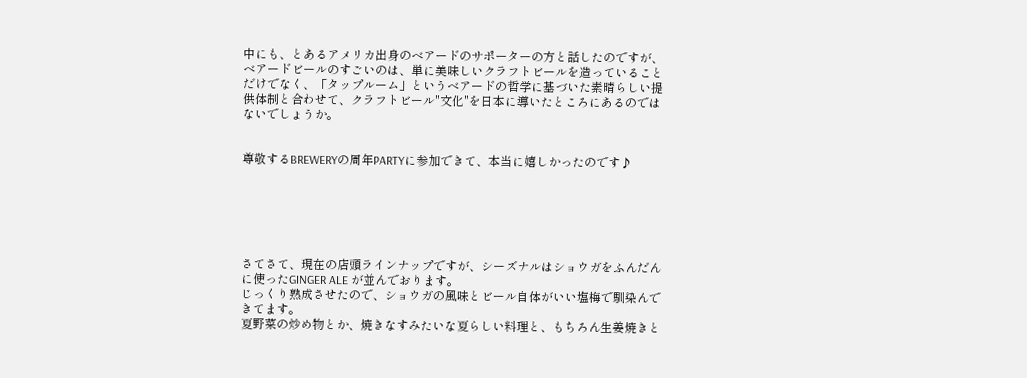中にも、とあるアメリカ出身のベアードのサポーターの方と話したのですが、ベアードビールのすごいのは、単に美味しいクラフトビールを造っていることだけでなく、「タップルーム」というベアードの哲学に基づいた素晴らしい提供体制と合わせて、クラフトビール"文化"を日本に導いたところにあるのではないでしょうか。


尊敬するBREWERYの周年PARTYに参加できて、本当に嬉しかったのです♪






さてさて、現在の店頭ラインナップですが、シーズナルはショウガをふんだんに使ったGINGER ALE が並んでおります。
じっくり熟成させたので、ショウガの風味とビール自体がいい塩梅で馴染んできてます。
夏野菜の炒め物とか、焼きなすみたいな夏らしい料理と、もちろん生姜焼きと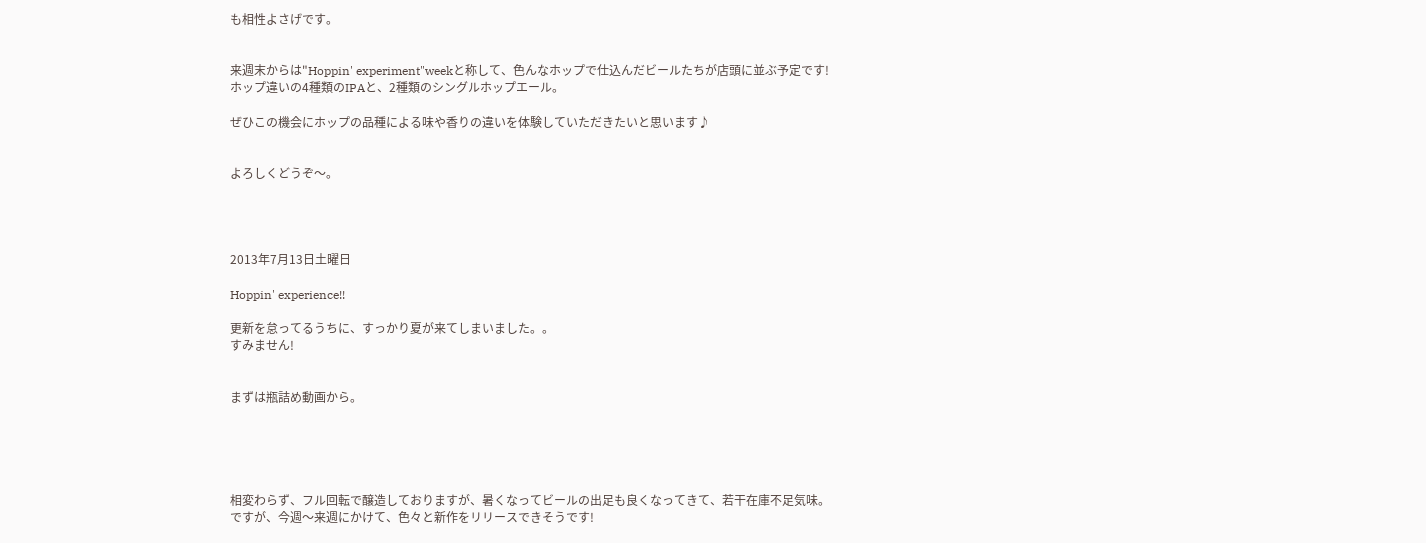も相性よさげです。


来週末からは"Hoppin' experiment"weekと称して、色んなホップで仕込んだビールたちが店頭に並ぶ予定です!
ホップ違いの4種類のIPAと、2種類のシングルホップエール。

ぜひこの機会にホップの品種による味や香りの違いを体験していただきたいと思います♪


よろしくどうぞ〜。




2013年7月13日土曜日

Hoppin' experience!!

更新を怠ってるうちに、すっかり夏が来てしまいました。。
すみません!


まずは瓶詰め動画から。





相変わらず、フル回転で醸造しておりますが、暑くなってビールの出足も良くなってきて、若干在庫不足気味。
ですが、今週〜来週にかけて、色々と新作をリリースできそうです!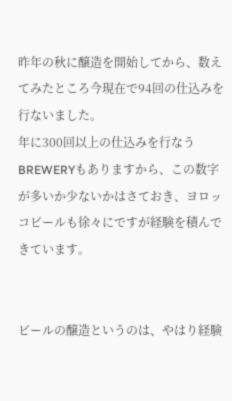昨年の秋に醸造を開始してから、数えてみたところ今現在で94回の仕込みを行ないました。
年に300回以上の仕込みを行なうBREWERYもありますから、この数字が多いか少ないかはさておき、ヨロッコビールも徐々にですが経験を積んできています。


ビールの醸造というのは、やはり経験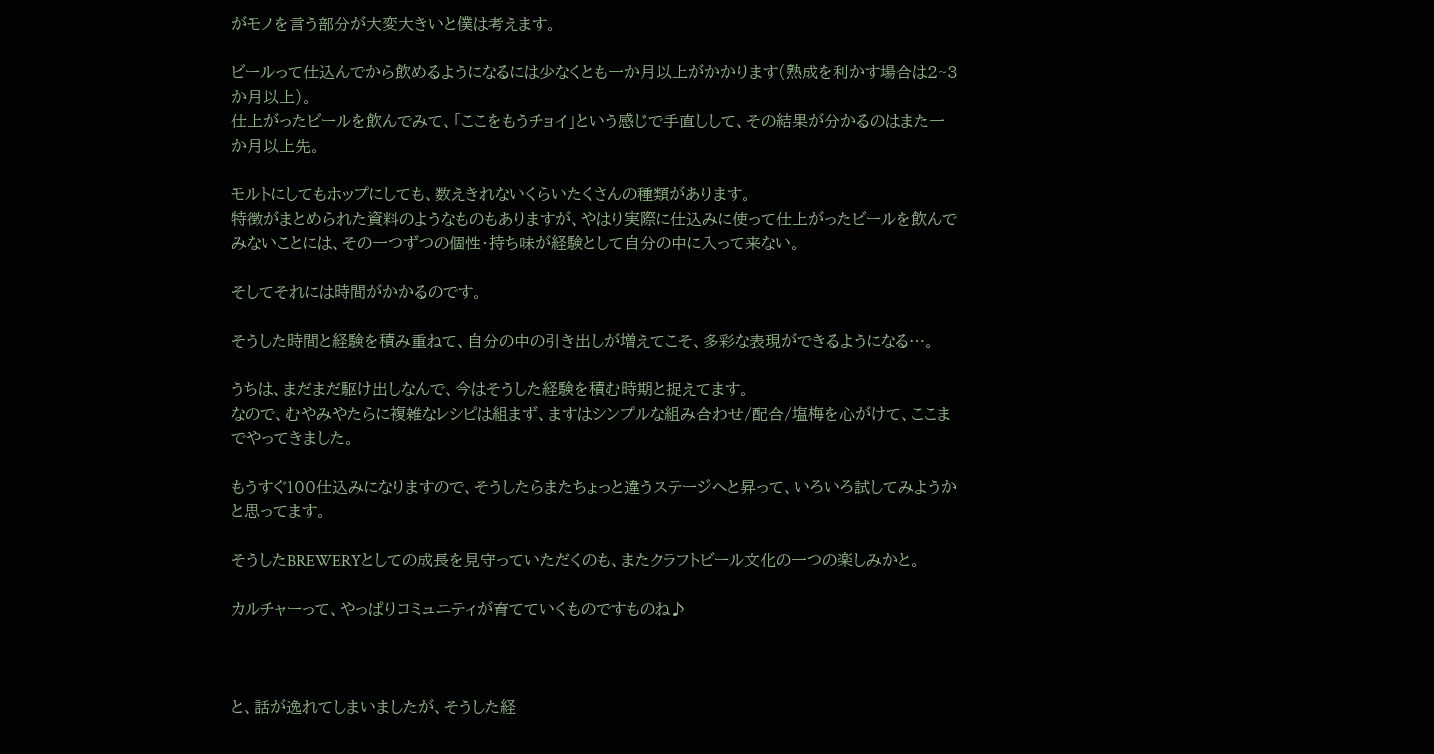がモノを言う部分が大変大きいと僕は考えます。

ビールって仕込んでから飲めるようになるには少なくとも一か月以上がかかります(熟成を利かす場合は2~3か月以上)。
仕上がったビールを飲んでみて、「ここをもうチョイ」という感じで手直しして、その結果が分かるのはまた一か月以上先。

モルトにしてもホップにしても、数えきれないくらいたくさんの種類があります。
特徴がまとめられた資料のようなものもありますが、やはり実際に仕込みに使って仕上がったビールを飲んでみないことには、その一つずつの個性・持ち味が経験として自分の中に入って来ない。

そしてそれには時間がかかるのです。

そうした時間と経験を積み重ねて、自分の中の引き出しが増えてこそ、多彩な表現ができるようになる…。

うちは、まだまだ駆け出しなんで、今はそうした経験を積む時期と捉えてます。
なので、むやみやたらに複雑なレシピは組まず、ますはシンプルな組み合わせ/配合/塩梅を心がけて、ここまでやってきました。

もうすぐ100仕込みになりますので、そうしたらまたちょっと違うステージへと昇って、いろいろ試してみようかと思ってます。

そうしたBREWERYとしての成長を見守っていただくのも、またクラフトビール文化の一つの楽しみかと。

カルチャーって、やっぱりコミュニティが育てていくものですものね♪



と、話が逸れてしまいましたが、そうした経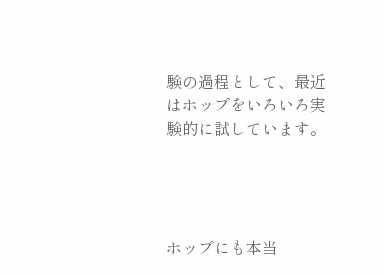験の過程として、最近はホップをいろいろ実験的に試しています。




ホップにも本当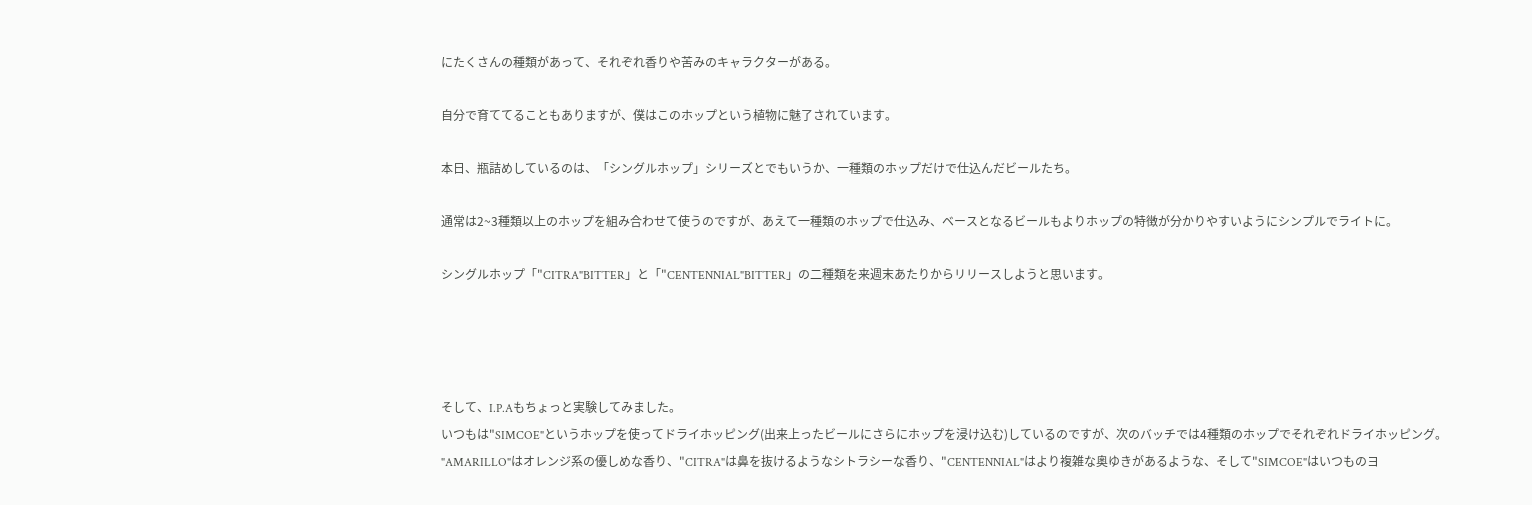にたくさんの種類があって、それぞれ香りや苦みのキャラクターがある。

自分で育ててることもありますが、僕はこのホップという植物に魅了されています。

本日、瓶詰めしているのは、「シングルホップ」シリーズとでもいうか、一種類のホップだけで仕込んだビールたち。

通常は2~3種類以上のホップを組み合わせて使うのですが、あえて一種類のホップで仕込み、ベースとなるビールもよりホップの特徴が分かりやすいようにシンプルでライトに。

シングルホップ「"CITRA"BITTER」と「"CENTENNIAL"BITTER」の二種類を来週末あたりからリリースしようと思います。




そして、I.P.Aもちょっと実験してみました。
いつもは"SIMCOE"というホップを使ってドライホッピング(出来上ったビールにさらにホップを浸け込む)しているのですが、次のバッチでは4種類のホップでそれぞれドライホッピング。
"AMARILLO"はオレンジ系の優しめな香り、"CITRA"は鼻を抜けるようなシトラシーな香り、"CENTENNIAL"はより複雑な奥ゆきがあるような、そして"SIMCOE"はいつものヨ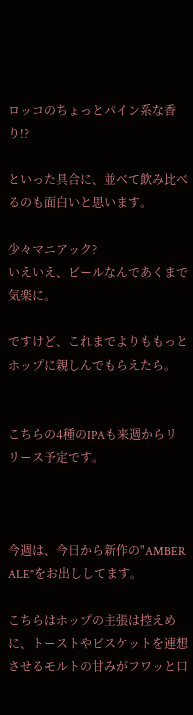ロッコのちょっとパイン系な香り!?

といった具合に、並べて飲み比べるのも面白いと思います。

少々マニアック?
いえいえ、ビールなんであくまで気楽に。

ですけど、これまでよりももっとホップに親しんでもらえたら。


こちらの4種のIPAも来週からリリース予定です。



今週は、今日から新作の"AMBER ALE"をお出ししてます。

こちらはホップの主張は控えめに、トーストやビスケットを連想させるモルトの甘みがフワッと口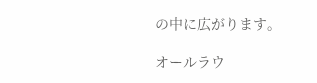の中に広がります。

オールラウ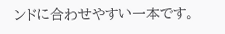ンドに合わせやすい一本です。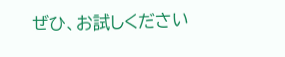ぜひ、お試しください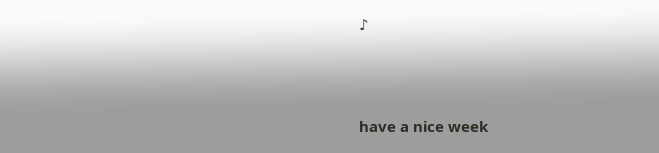♪



have a nice week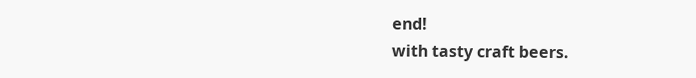end!
with tasty craft beers.